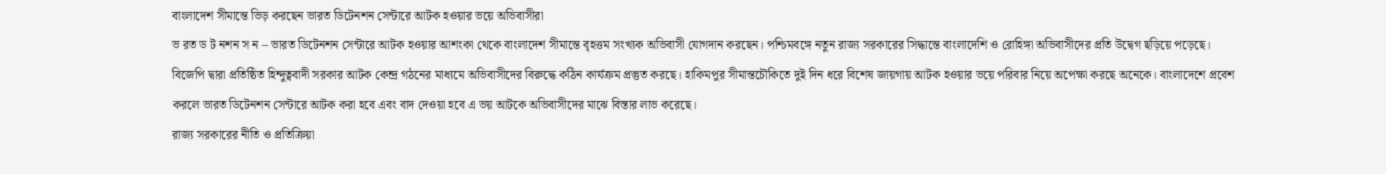বাংলাদেশ সীমান্তে ভিড় করছেন ভারত ডিটেনশন সেন্টারে আটক হওয়ার ভয়ে অভিবাসীরা
ভ রত ড ট নশন স ন – ভারত ডিটেনশন সেন্টারে আটক হওয়ার আশংকা থেকে বাংলাদেশ সীমান্তে বৃহত্তম সংখ্যক অভিবাসী যোগদান করছেন। পশ্চিমবঙ্গে নতুন রাজ্য সরকারের সিদ্ধান্তে বাংলাদেশি ও রোহিঙ্গা অভিবাসীদের প্রতি উদ্বেগ ছড়িয়ে পড়েছে। বিজেপি দ্বারা প্রতিষ্ঠিত হিন্দুত্ববাদী সরকার আটক কেন্দ্র গঠনের মাধ্যমে অভিবাসীদের বিরুদ্ধে কঠিন কার্যক্রম প্রস্তুত করছে। হাকিমপুর সীমান্তচৌকিতে দুই দিন ধরে বিশেষ জায়গায় আটক হওয়ার ভয়ে পরিবার নিয়ে অপেক্ষা করছে অনেকে। বাংলাদেশে প্রবেশ করলে ভারত ডিটেনশন সেন্টারে আটক করা হবে এবং বাদ দেওয়া হবে এ ভয় আটকে অভিবাসীদের মাঝে বিস্তার লাভ করেছে।
রাজ্য সরকারের নীতি ও প্রতিক্রিয়া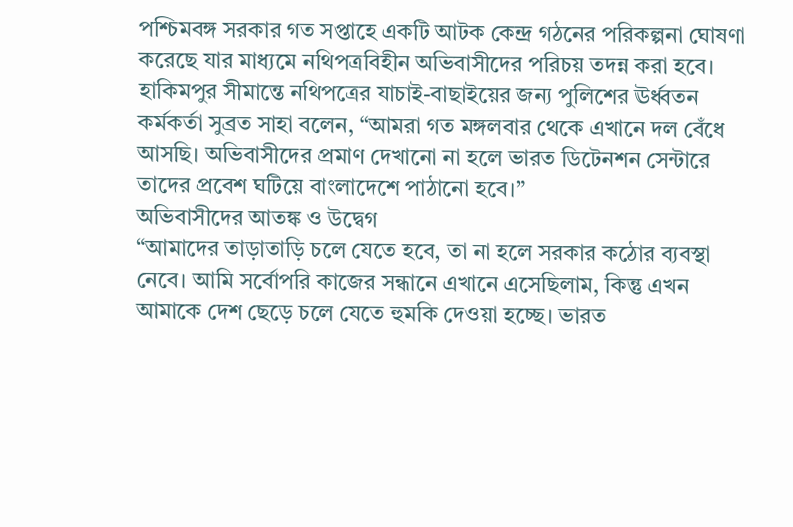পশ্চিমবঙ্গ সরকার গত সপ্তাহে একটি আটক কেন্দ্র গঠনের পরিকল্পনা ঘোষণা করেছে যার মাধ্যমে নথিপত্রবিহীন অভিবাসীদের পরিচয় তদন্ন করা হবে। হাকিমপুর সীমান্তে নথিপত্রের যাচাই-বাছাইয়ের জন্য পুলিশের ঊর্ধ্বতন কর্মকর্তা সুব্রত সাহা বলেন, “আমরা গত মঙ্গলবার থেকে এখানে দল বেঁধে আসছি। অভিবাসীদের প্রমাণ দেখানো না হলে ভারত ডিটেনশন সেন্টারে তাদের প্রবেশ ঘটিয়ে বাংলাদেশে পাঠানো হবে।”
অভিবাসীদের আতঙ্ক ও উদ্বেগ
“আমাদের তাড়াতাড়ি চলে যেতে হবে, তা না হলে সরকার কঠোর ব্যবস্থা নেবে। আমি সর্বোপরি কাজের সন্ধানে এখানে এসেছিলাম, কিন্তু এখন আমাকে দেশ ছেড়ে চলে যেতে হুমকি দেওয়া হচ্ছে। ভারত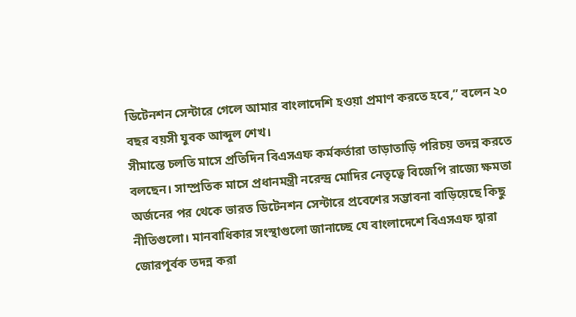ডিটেনশন সেন্টারে গেলে আমার বাংলাদেশি হওয়া প্রমাণ করতে হবে,” বলেন ২০ বছর বয়সী যুবক আব্দুল শেখ।
সীমান্তে চলতি মাসে প্রতিদিন বিএসএফ কর্মকর্তারা তাড়াতাড়ি পরিচয় তদন্ন করতে বলছেন। সাম্প্রতিক মাসে প্রধানমন্ত্রী নরেন্দ্র মোদির নেতৃত্বে বিজেপি রাজ্যে ক্ষমতা অর্জনের পর থেকে ভারত ডিটেনশন সেন্টারে প্রবেশের সম্ভাবনা বাড়িয়েছে কিছু নীতিগুলো। মানবাধিকার সংস্থাগুলো জানাচ্ছে যে বাংলাদেশে বিএসএফ দ্বারা জোরপূর্বক তদন্ন করা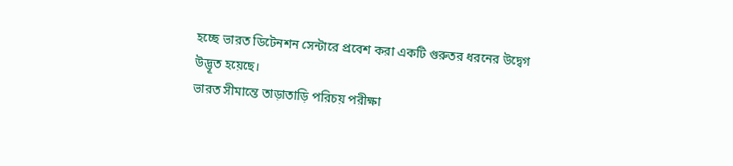হচ্ছে ভারত ডিটেনশন সেন্টারে প্রবেশ করা একটি গুরুতর ধরনের উদ্বেগ উদ্ভূত হয়েছে।
ভারত সীমান্তে তাড়াতাড়ি পরিচয় পরীক্ষা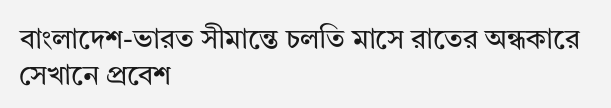বাংলাদেশ-ভারত সীমান্তে চলতি মাসে রাতের অন্ধকারে সেখানে প্রবেশ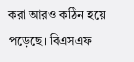করা আরও কঠিন হয়ে পড়েছে। বিএসএফ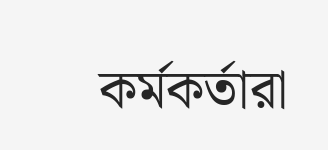কর্মকর্তারা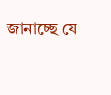জানাচ্ছে যে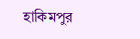হাকিমপুর